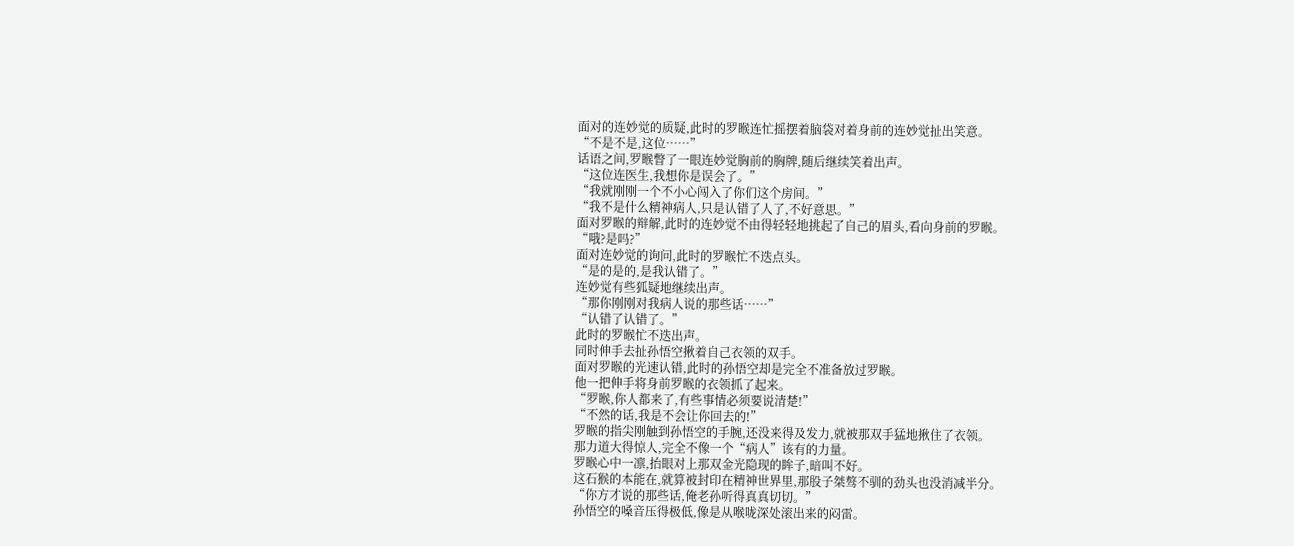面对的连妙觉的质疑,此时的罗睺连忙摇摆着脑袋对着身前的连妙觉扯出笑意。
“不是不是,这位……”
话语之间,罗睺瞥了一眼连妙觉胸前的胸牌,随后继续笑着出声。
“这位连医生,我想你是误会了。”
“我就刚刚一个不小心闯入了你们这个房间。”
“我不是什么精神病人,只是认错了人了,不好意思。”
面对罗睺的辩解,此时的连妙觉不由得轻轻地挑起了自己的眉头,看向身前的罗睺。
“哦?是吗?”
面对连妙觉的询问,此时的罗睺忙不迭点头。
“是的是的,是我认错了。”
连妙觉有些狐疑地继续出声。
“那你刚刚对我病人说的那些话……”
“认错了认错了。”
此时的罗睺忙不迭出声。
同时伸手去扯孙悟空揪着自己衣领的双手。
面对罗睺的光速认错,此时的孙悟空却是完全不准备放过罗睺。
他一把伸手将身前罗睺的衣领抓了起来。
“罗睺,你人都来了,有些事情必须要说清楚!”
“不然的话,我是不会让你回去的!”
罗睺的指尖刚触到孙悟空的手腕,还没来得及发力,就被那双手猛地揪住了衣领。
那力道大得惊人,完全不像一个“病人”该有的力量。
罗睺心中一凛,抬眼对上那双金光隐现的眸子,暗叫不好。
这石猴的本能在,就算被封印在精神世界里,那股子桀骜不驯的劲头也没消减半分。
“你方才说的那些话,俺老孙听得真真切切。”
孙悟空的嗓音压得极低,像是从喉咙深处滚出来的闷雷。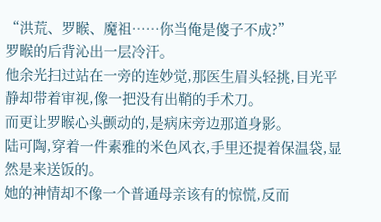“洪荒、罗睺、魔祖……你当俺是傻子不成?”
罗睺的后背沁出一层冷汗。
他余光扫过站在一旁的连妙觉,那医生眉头轻挑,目光平静却带着审视,像一把没有出鞘的手术刀。
而更让罗睺心头颤动的,是病床旁边那道身影。
陆可陶,穿着一件素雅的米色风衣,手里还提着保温袋,显然是来送饭的。
她的神情却不像一个普通母亲该有的惊慌,反而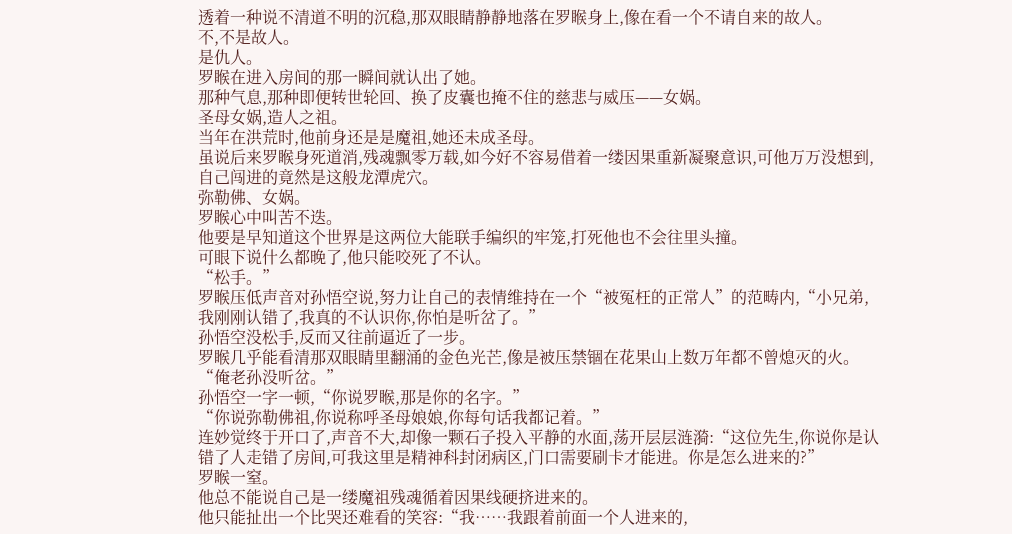透着一种说不清道不明的沉稳,那双眼睛静静地落在罗睺身上,像在看一个不请自来的故人。
不,不是故人。
是仇人。
罗睺在进入房间的那一瞬间就认出了她。
那种气息,那种即便转世轮回、换了皮囊也掩不住的慈悲与威压——女娲。
圣母女娲,造人之祖。
当年在洪荒时,他前身还是是魔祖,她还未成圣母。
虽说后来罗睺身死道消,残魂飘零万载,如今好不容易借着一缕因果重新凝聚意识,可他万万没想到,自己闯进的竟然是这般龙潭虎穴。
弥勒佛、女娲。
罗睺心中叫苦不迭。
他要是早知道这个世界是这两位大能联手编织的牢笼,打死他也不会往里头撞。
可眼下说什么都晚了,他只能咬死了不认。
“松手。”
罗睺压低声音对孙悟空说,努力让自己的表情维持在一个“被冤枉的正常人”的范畴内,“小兄弟,我刚刚认错了,我真的不认识你,你怕是听岔了。”
孙悟空没松手,反而又往前逼近了一步。
罗睺几乎能看清那双眼睛里翻涌的金色光芒,像是被压禁锢在花果山上数万年都不曾熄灭的火。
“俺老孙没听岔。”
孙悟空一字一顿,“你说罗睺,那是你的名字。”
“你说弥勒佛祖,你说称呼圣母娘娘,你每句话我都记着。”
连妙觉终于开口了,声音不大,却像一颗石子投入平静的水面,荡开层层涟漪:“这位先生,你说你是认错了人走错了房间,可我这里是精神科封闭病区,门口需要刷卡才能进。你是怎么进来的?”
罗睺一窒。
他总不能说自己是一缕魔祖残魂循着因果线硬挤进来的。
他只能扯出一个比哭还难看的笑容:“我……我跟着前面一个人进来的,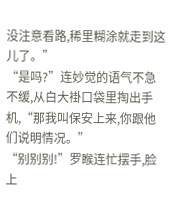没注意看路,稀里糊涂就走到这儿了。”
“是吗?”连妙觉的语气不急不缓,从白大褂口袋里掏出手机,“那我叫保安上来,你跟他们说明情况。”
“别别别!”罗睺连忙摆手,脸上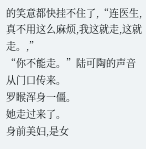的笑意都快挂不住了,“连医生,真不用这么麻烦,我这就走,这就走。,”
“你不能走。”陆可陶的声音从门口传来。
罗睺浑身一僵。
她走过来了。
身前美妇,是女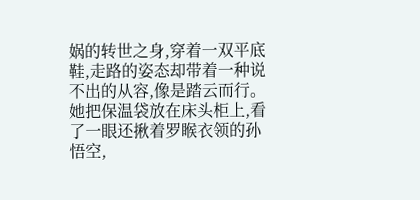娲的转世之身,穿着一双平底鞋,走路的姿态却带着一种说不出的从容,像是踏云而行。
她把保温袋放在床头柜上,看了一眼还揪着罗睺衣领的孙悟空,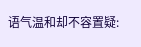语气温和却不容置疑: